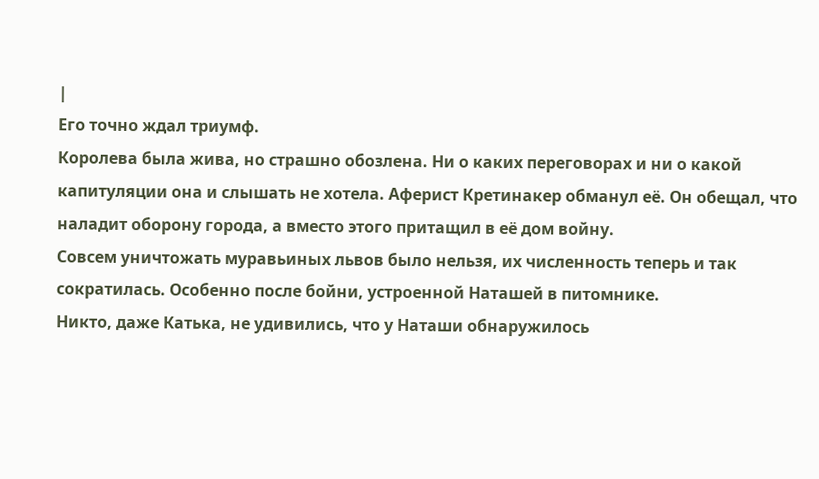|
Его точно ждал триумф.
Королева была жива, но страшно обозлена. Ни о каких переговорах и ни о какой капитуляции она и слышать не хотела. Аферист Кретинакер обманул её. Он обещал, что наладит оборону города, а вместо этого притащил в её дом войну.
Совсем уничтожать муравьиных львов было нельзя, их численность теперь и так сократилась. Особенно после бойни, устроенной Наташей в питомнике.
Никто, даже Катька, не удивились, что у Наташи обнаружилось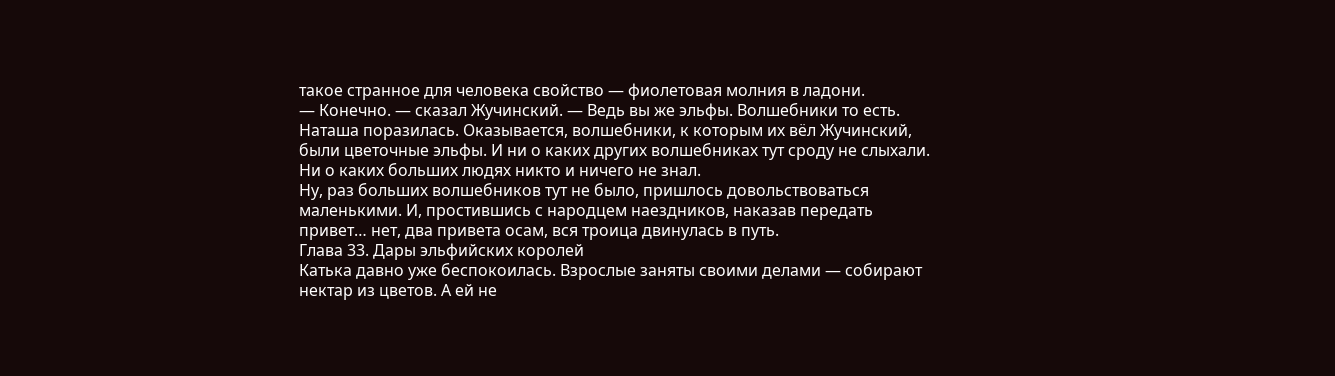такое странное для человека свойство — фиолетовая молния в ладони.
— Конечно. — сказал Жучинский. — Ведь вы же эльфы. Волшебники то есть.
Наташа поразилась. Оказывается, волшебники, к которым их вёл Жучинский, были цветочные эльфы. И ни о каких других волшебниках тут сроду не слыхали. Ни о каких больших людях никто и ничего не знал.
Ну, раз больших волшебников тут не было, пришлось довольствоваться маленькими. И, простившись с народцем наездников, наказав передать привет… нет, два привета осам, вся троица двинулась в путь.
Глава 33. Дары эльфийских королей
Катька давно уже беспокоилась. Взрослые заняты своими делами — собирают нектар из цветов. А ей не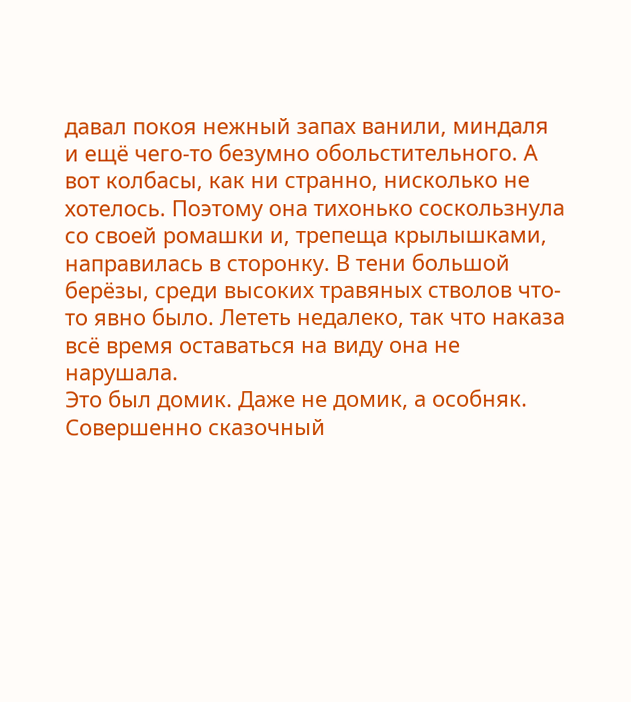давал покоя нежный запах ванили, миндаля и ещё чего-то безумно обольстительного. А вот колбасы, как ни странно, нисколько не хотелось. Поэтому она тихонько соскользнула со своей ромашки и, трепеща крылышками, направилась в сторонку. В тени большой берёзы, среди высоких травяных стволов что-то явно было. Лететь недалеко, так что наказа всё время оставаться на виду она не нарушала.
Это был домик. Даже не домик, а особняк. Совершенно сказочный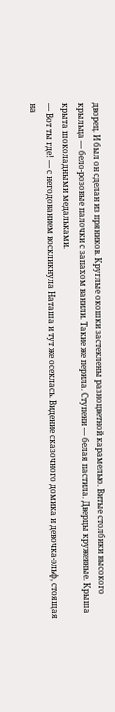дворец. И был он сделан из пряников. Круглые окошки застеклены разноцветной карамелью. Витые столбики высокого крыльца — бело-розовые палочки с запахом ванили. Такие же перила. Ступени — белая пастила. Дверцы кружевные. Крыша крыта шоколадными медальками.
— Вот ты где! — с негодованием воскликнула Наташа и тут же осеклась. Видение сказочного домика и девочка-эльф, стоящая на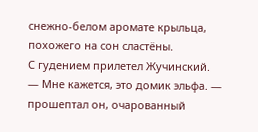снежно-белом аромате крыльца, похожего на сон сластёны.
С гудением прилетел Жучинский.
— Мне кажется, это домик эльфа. — прошептал он, очарованный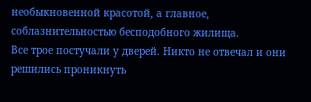необыкновенной красотой, а главное, соблазнительностью бесподобного жилища.
Все трое постучали у дверей. Никто не отвечал и они решились проникнуть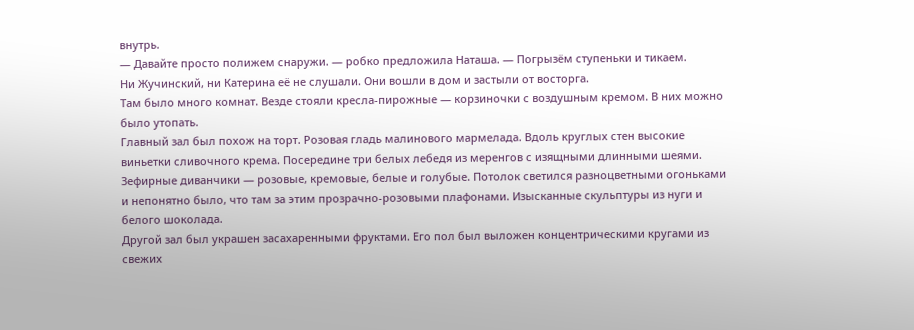внутрь.
— Давайте просто полижем снаружи. — робко предложила Наташа. — Погрызём ступеньки и тикаем.
Ни Жучинский, ни Катерина её не слушали. Они вошли в дом и застыли от восторга.
Там было много комнат. Везде стояли кресла-пирожные — корзиночки с воздушным кремом. В них можно было утопать.
Главный зал был похож на торт. Розовая гладь малинового мармелада. Вдоль круглых стен высокие виньетки сливочного крема. Посередине три белых лебедя из меренгов с изящными длинными шеями. Зефирные диванчики — розовые, кремовые, белые и голубые. Потолок светился разноцветными огоньками и непонятно было, что там за этим прозрачно-розовыми плафонами. Изысканные скульптуры из нуги и белого шоколада.
Другой зал был украшен засахаренными фруктами. Его пол был выложен концентрическими кругами из свежих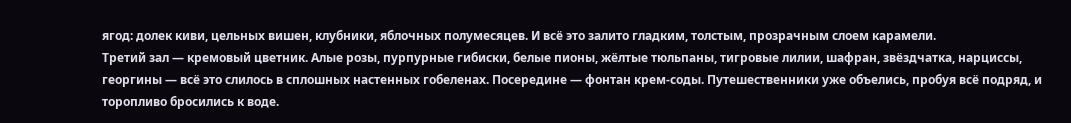ягод: долек киви, цельных вишен, клубники, яблочных полумесяцев. И всё это залито гладким, толстым, прозрачным слоем карамели.
Третий зал — кремовый цветник. Алые розы, пурпурные гибиски, белые пионы, жёлтые тюльпаны, тигровые лилии, шафран, звёздчатка, нарциссы, георгины — всё это слилось в сплошных настенных гобеленах. Посередине — фонтан крем-соды. Путешественники уже объелись, пробуя всё подряд, и торопливо бросились к воде.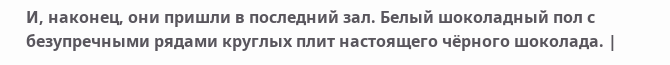И, наконец, они пришли в последний зал. Белый шоколадный пол с безупречными рядами круглых плит настоящего чёрного шоколада. |